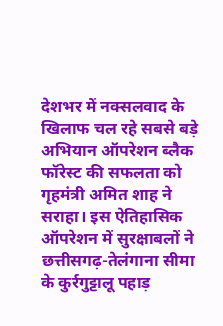देशभर में नक्सलवाद के खिलाफ चल रहे सबसे बड़े अभियान ऑपरेशन ब्लैक फॉरेस्ट की सफलता को गृहमंत्री अमित शाह ने सराहा। इस ऐतिहासिक ऑपरेशन में सुरक्षाबलों ने छत्तीसगढ़-तेलंगाना सीमा के कुर्रगुट्टालू पहाड़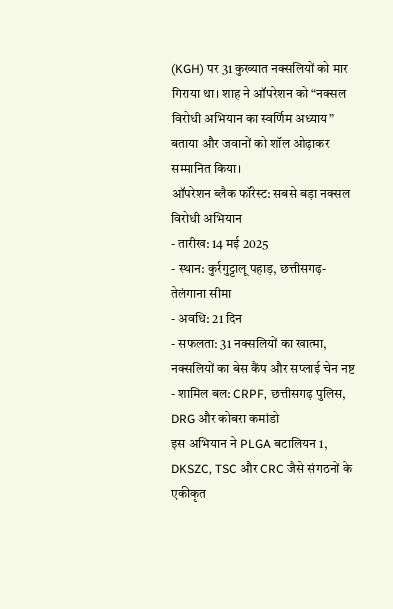(KGH) पर 31 कुख्यात नक्सलियों को मार गिराया था। शाह ने ऑपरेशन को “नक्सल विरोधी अभियान का स्वर्णिम अध्याय” बताया और जवानों को शॉल ओढ़ाकर सम्मानित किया।
ऑपरेशन ब्लैक फॉरेस्ट: सबसे बड़ा नक्सल विरोधी अभियान
- तारीख: 14 मई 2025
- स्थान: कुर्रगुट्टालू पहाड़, छत्तीसगढ़-तेलंगाना सीमा
- अवधि: 21 दिन
- सफलता: 31 नक्सलियों का खात्मा, नक्सलियों का बेस कैंप और सप्लाई चेन नष्ट
- शामिल बल: CRPF, छत्तीसगढ़ पुलिस, DRG और कोबरा कमांडो
इस अभियान ने PLGA बटालियन 1, DKSZC, TSC और CRC जैसे संगठनों के एकीकृत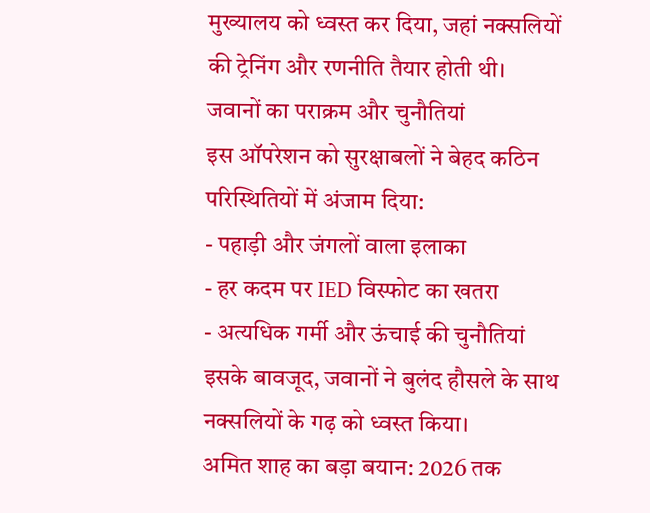मुख्यालय को ध्वस्त कर दिया, जहां नक्सलियों की ट्रेनिंग और रणनीति तैयार होती थी।
जवानों का पराक्रम और चुनौतियां
इस ऑपरेशन को सुरक्षाबलों ने बेहद कठिन परिस्थितियों में अंजाम दिया:
- पहाड़ी और जंगलों वाला इलाका
- हर कदम पर IED विस्फोट का खतरा
- अत्यधिक गर्मी और ऊंचाई की चुनौतियां
इसके बावजूद, जवानों ने बुलंद हौसले के साथ नक्सलियों के गढ़ को ध्वस्त किया।
अमित शाह का बड़ा बयान: 2026 तक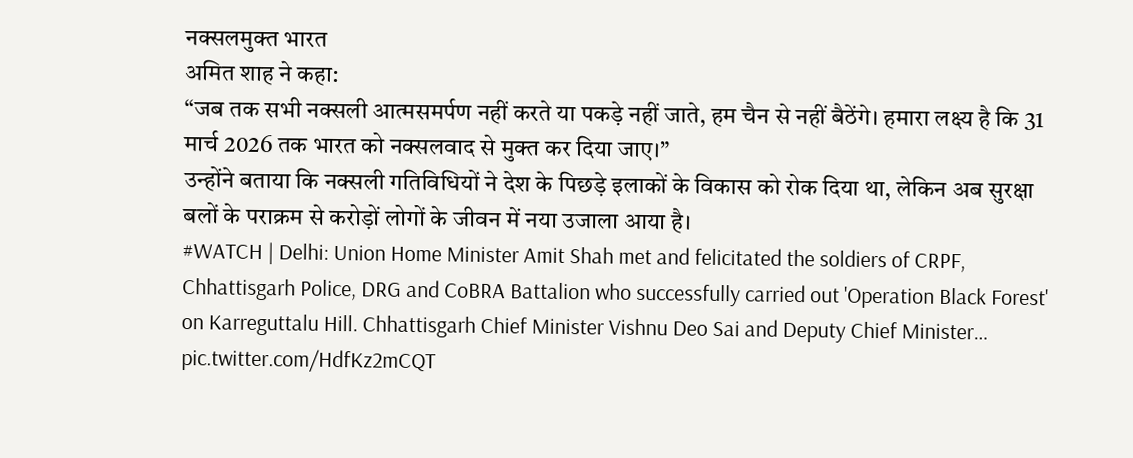नक्सलमुक्त भारत
अमित शाह ने कहा:
“जब तक सभी नक्सली आत्मसमर्पण नहीं करते या पकड़े नहीं जाते, हम चैन से नहीं बैठेंगे। हमारा लक्ष्य है कि 31 मार्च 2026 तक भारत को नक्सलवाद से मुक्त कर दिया जाए।”
उन्होंने बताया कि नक्सली गतिविधियों ने देश के पिछड़े इलाकों के विकास को रोक दिया था, लेकिन अब सुरक्षा बलों के पराक्रम से करोड़ों लोगों के जीवन में नया उजाला आया है।
#WATCH | Delhi: Union Home Minister Amit Shah met and felicitated the soldiers of CRPF, Chhattisgarh Police, DRG and CoBRA Battalion who successfully carried out 'Operation Black Forest' on Karreguttalu Hill. Chhattisgarh Chief Minister Vishnu Deo Sai and Deputy Chief Minister… pic.twitter.com/HdfKz2mCQT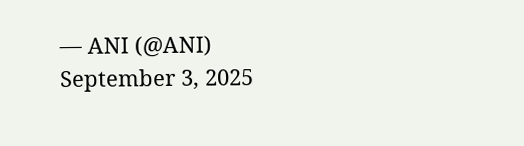— ANI (@ANI) September 3, 2025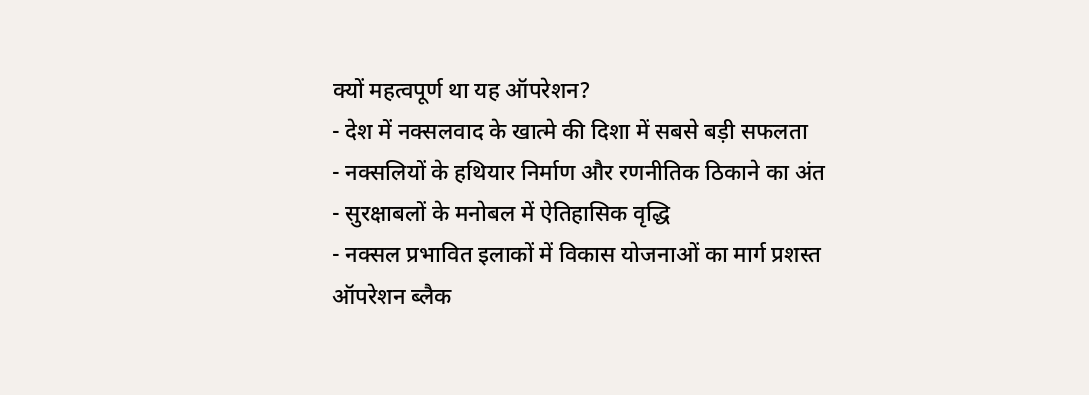क्यों महत्वपूर्ण था यह ऑपरेशन?
- देश में नक्सलवाद के खात्मे की दिशा में सबसे बड़ी सफलता
- नक्सलियों के हथियार निर्माण और रणनीतिक ठिकाने का अंत
- सुरक्षाबलों के मनोबल में ऐतिहासिक वृद्धि
- नक्सल प्रभावित इलाकों में विकास योजनाओं का मार्ग प्रशस्त
ऑपरेशन ब्लैक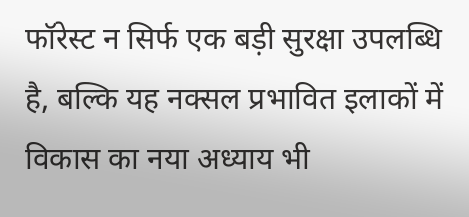फॉरेस्ट न सिर्फ एक बड़ी सुरक्षा उपलब्धि है, बल्कि यह नक्सल प्रभावित इलाकों में विकास का नया अध्याय भी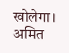खोलेगा। अमित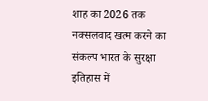शाह का 2026 तक नक्सलवाद खत्म करने का संकल्प भारत के सुरक्षा इतिहास में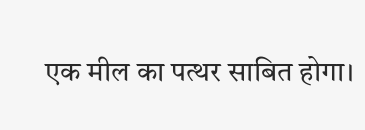एक मील का पत्थर साबित होगा।